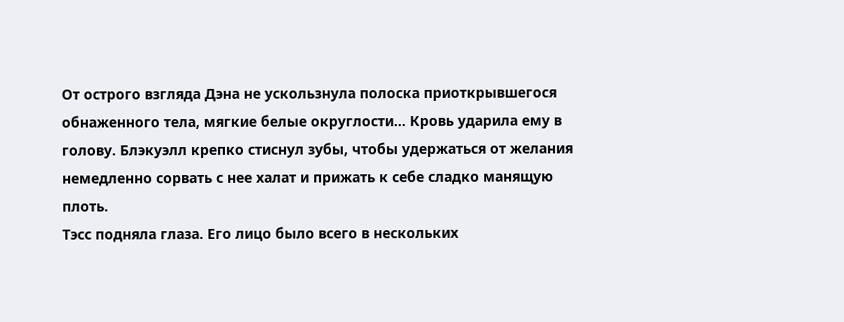От острого взгляда Дэна не ускользнула полоска приоткрывшегося обнаженного тела, мягкие белые округлости… Кровь ударила ему в голову. Блэкуэлл крепко стиснул зубы, чтобы удержаться от желания немедленно сорвать с нее халат и прижать к себе сладко манящую плоть.
Тэсс подняла глаза. Его лицо было всего в нескольких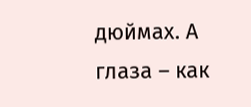дюймах. А глаза – как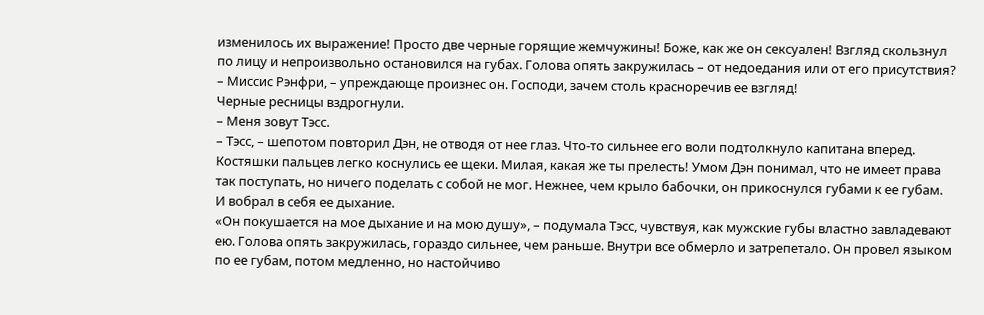изменилось их выражение! Просто две черные горящие жемчужины! Боже, как же он сексуален! Взгляд скользнул по лицу и непроизвольно остановился на губах. Голова опять закружилась – от недоедания или от его присутствия?
– Миссис Рэнфри, – упреждающе произнес он. Господи, зачем столь красноречив ее взгляд!
Черные ресницы вздрогнули.
– Меня зовут Тэсс.
– Тэсс, – шепотом повторил Дэн, не отводя от нее глаз. Что-то сильнее его воли подтолкнуло капитана вперед. Костяшки пальцев легко коснулись ее щеки. Милая, какая же ты прелесть! Умом Дэн понимал, что не имеет права так поступать, но ничего поделать с собой не мог. Нежнее, чем крыло бабочки, он прикоснулся губами к ее губам.
И вобрал в себя ее дыхание.
«Он покушается на мое дыхание и на мою душу», – подумала Тэсс, чувствуя, как мужские губы властно завладевают ею. Голова опять закружилась, гораздо сильнее, чем раньше. Внутри все обмерло и затрепетало. Он провел языком по ее губам, потом медленно, но настойчиво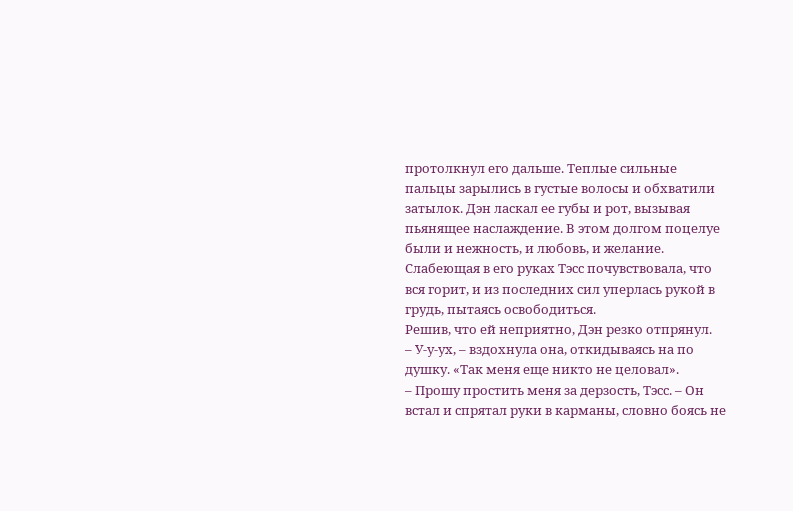протолкнул его дальше. Теплые сильные пальцы зарылись в густые волосы и обхватили затылок. Дэн ласкал ее губы и рот, вызывая пьянящее наслаждение. В этом долгом поцелуе были и нежность, и любовь, и желание. Слабеющая в его руках Тэсс почувствовала, что вся горит, и из последних сил уперлась рукой в грудь, пытаясь освободиться.
Решив, что ей неприятно, Дэн резко отпрянул.
– У-у-ух, – вздохнула она, откидываясь на по душку. «Так меня еще никто не целовал».
– Прошу простить меня за дерзость, Тэсс. – Он встал и спрятал руки в карманы, словно боясь не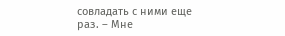совладать с ними еще раз. – Мне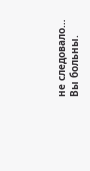не следовало… Вы больны.